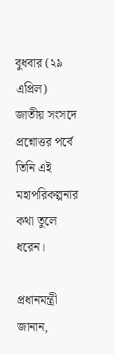বুধবার (২৯ এপ্রিল) জাতীয় সংসদে প্রশ্নোত্তর পর্বে তিনি এই মহাপরিকল্পনার কথা তুলে ধরেন।

প্রধানমন্ত্রী জানান,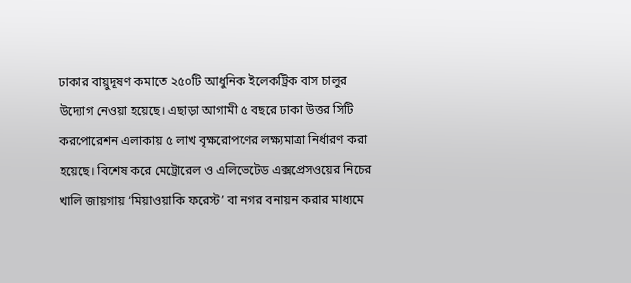ঢাকার বায়ুদূষণ কমাতে ২৫০টি আধুনিক ইলেকট্রিক বাস চালুর উদ্যোগ নেওয়া হয়েছে। এছাড়া আগামী ৫ বছরে ঢাকা উত্তর সিটি করপোরেশন এলাকায় ৫ লাখ বৃক্ষরোপণের লক্ষ্যমাত্রা নির্ধারণ করা হয়েছে। বিশেষ করে মেট্রোরেল ও এলিভেটেড এক্সপ্রেসওয়ের নিচের খালি জায়গায় ‘মিয়াওয়াকি ফরেস্ট’ বা নগর বনায়ন করার মাধ্যমে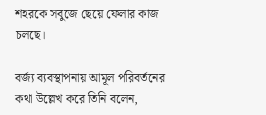শহরকে সবুজে ছেয়ে ফেলার কাজ চলছে।

বর্জ্য ব্যবস্থাপনায় আমূল পরিবর্তনের কথা উল্লেখ করে তিনি বলেন,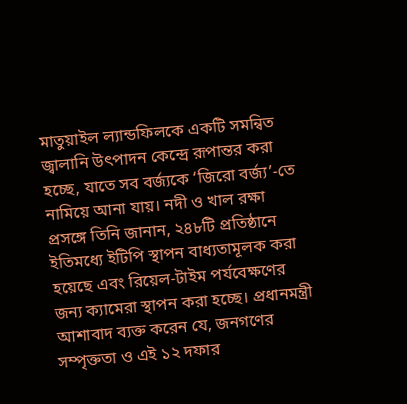মাতুয়াইল ল্যান্ডফিলকে একটি সমন্বিত জ্বালানি উৎপাদন কেন্দ্রে রূপান্তর করা হচ্ছে, যাতে সব বর্জ্যকে ‘জিরো বর্জ্য’-তে নামিয়ে আনা যায়। নদী ও খাল রক্ষা প্রসঙ্গে তিনি জানান, ২৪৮টি প্রতিষ্ঠানে ইতিমধ্যে ইটিপি স্থাপন বাধ্যতামূলক করা হয়েছে এবং রিয়েল-টাইম পর্যবেক্ষণের জন্য ক্যামেরা স্থাপন করা হচ্ছে। প্রধানমন্ত্রী আশাবাদ ব্যক্ত করেন যে, জনগণের সম্পৃক্ততা ও এই ১২ দফার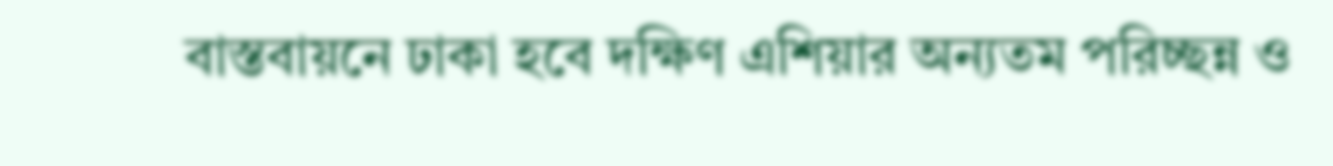বাস্তবায়নে ঢাকা হবে দক্ষিণ এশিয়ার অন্যতম পরিচ্ছন্ন ও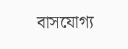বাসযোগ্য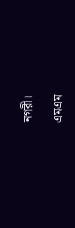নগরী।

এমএম